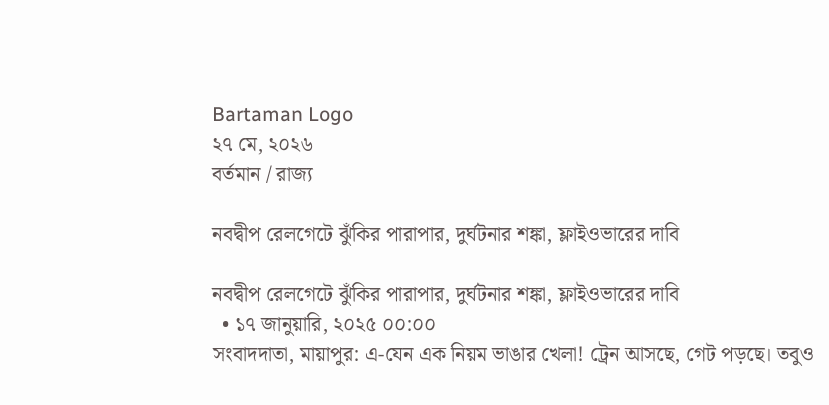Bartaman Logo
২৭ মে, ২০২৬
বর্তমান / রাজ্য

নবদ্বীপ রেলগেটে ঝুঁকির পারাপার, দুর্ঘটনার শঙ্কা, ফ্লাইওভারের দাবি

নবদ্বীপ রেলগেটে ঝুঁকির পারাপার, দুর্ঘটনার শঙ্কা, ফ্লাইওভারের দাবি
  • ১৭ জানুয়ারি, ২০২৫ ০০:০০
সংবাদদাতা, মায়াপুর: এ-যেন এক নিয়ম ভাঙার খেলা! ট্রেন আসছে, গেট পড়ছে। তবুও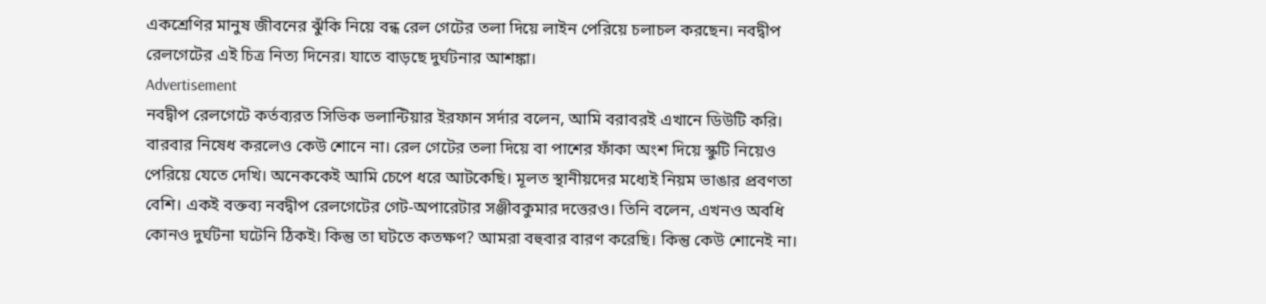একশ্রেণির মানুষ জীবনের ঝুঁকি নিয়ে বন্ধ রেল গেটের তলা দিয়ে লাইন পেরিয়ে চলাচল করছেন। নবদ্বীপ রেলগেটের এই চিত্র নিত্য দিনের। যাতে বাড়ছে দুর্ঘটনার আশঙ্কা।
Advertisement
নবদ্বীপ রেলগেটে কর্তব্যরত সিভিক ভলান্টিয়ার ইরফান সর্দার বলেন, আমি বরাবরই এখানে ডিউটি করি। বারবার নিষেধ করলেও কেউ শোনে না। রেল গেটের তলা দিয়ে বা পাশের ফাঁকা অংশ দিয়ে স্কুটি নিয়েও পেরিয়ে যেতে দেখি। অনেককেই আমি চেপে ধরে আটকেছি। মূলত স্থানীয়দের মধ্যেই নিয়ম ভাঙার প্রবণতা বেশি। একই বক্তব্য নবদ্বীপ রেলগেটের গেট-অপারেটার সঞ্জীবকুমার দত্তেরও। তিনি বলেন, এখনও অবধি কোনও দুর্ঘটনা ঘটেনি ঠিকই। কিন্তু তা ঘটতে কতক্ষণ? আমরা বহুবার বারণ করেছি। কিন্তু কেউ শোনেই না।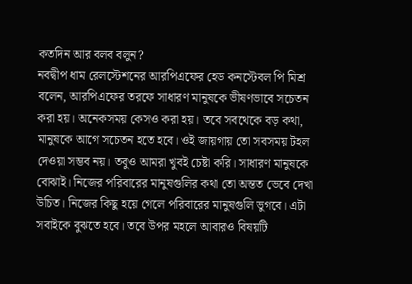কতদিন আর বলব বলুন?
নবদ্বীপ ধাম রেলস্টেশনের আরপিএফের হেড কনস্টেবল পি মিশ্র বলেন, আরপিএফের তরফে সাধারণ মানুষকে ভীষণভাবে সচেতন করা হয়। অনেকসময় কেসও করা হয়। তবে সবথেকে বড় কথা, মানুষকে আগে সচেতন হতে হবে। ওই জায়গায় তো সবসময় টহল দেওয়া সম্ভব নয়। তবুও আমরা খুবই চেষ্টা করি। সাধারণ মানুষকে বোঝাই। নিজের পরিবারের মানুষগুলির কথা তো অন্তত ভেবে দেখা উচিত। নিজের কিছু হয়ে গেলে পরিবারের মানুষগুলি ভুগবে। এটা সবাইকে বুঝতে হবে। তবে উপর মহলে আবারও বিষয়টি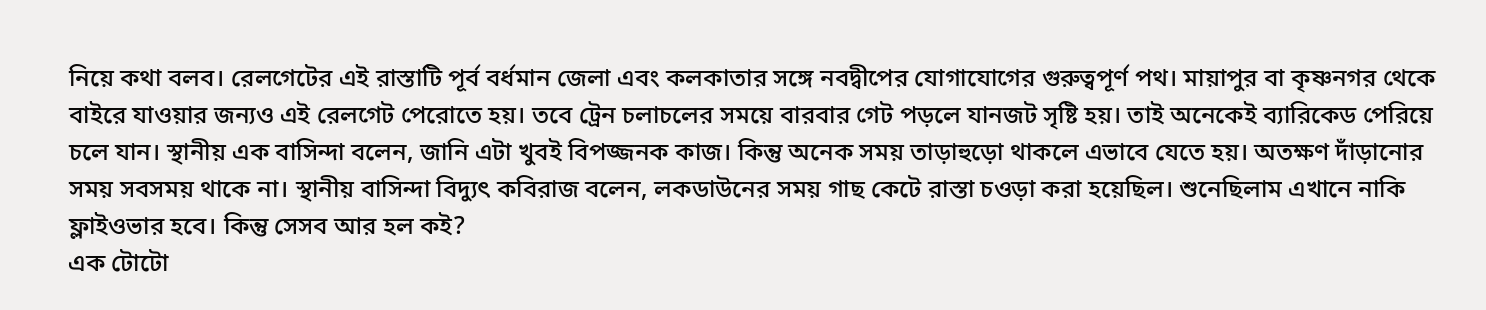নিয়ে কথা বলব। রেলগেটের এই রাস্তাটি পূর্ব বর্ধমান জেলা এবং কলকাতার সঙ্গে নবদ্বীপের যোগাযোগের গুরুত্বপূর্ণ পথ। মায়াপুর বা কৃষ্ণনগর থেকে বাইরে যাওয়ার জন্যও এই রেলগেট পেরোতে হয়। তবে ট্রেন চলাচলের সময়ে বারবার গেট পড়লে যানজট সৃষ্টি হয়। তাই অনেকেই ব্যারিকেড পেরিয়ে চলে যান। স্থানীয় এক বাসিন্দা বলেন, জানি এটা খুবই বিপজ্জনক কাজ। কিন্তু অনেক সময় তাড়াহুড়ো থাকলে এভাবে যেতে হয়। অতক্ষণ দাঁড়ানোর সময় সবসময় থাকে না। স্থানীয় বাসিন্দা বিদ্যুৎ কবিরাজ বলেন, লকডাউনের সময় গাছ কেটে রাস্তা চওড়া করা হয়েছিল। শুনেছিলাম এখানে নাকি ফ্লাইওভার হবে। কিন্তু সেসব আর হল কই?
এক টোটো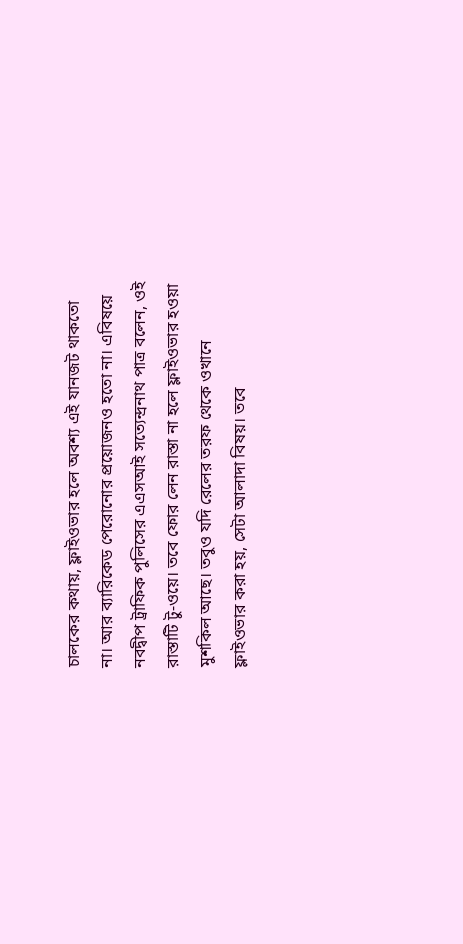চালকের কথায়, ফ্লাইওভার হলে অবশ্য এই যানজট থাকতো না। আর ব্যারিকেড পেরোনোর প্রয়োজনও হতো না। এবিষয়ে নবদ্বীপ ট্রাফিক পুলিসের এএসআই সত্যেন্দ্রনাথ পাত্র বলেন, ওই রাস্তাটি টু-ওয়ে। তবে ফোর লেন রাস্তা না হলে ফ্লাইওভার হওয়া মুশকিল আছে। তবুও যদি রেলের তরফ থেকে ওখানে ফ্লাইওভার করা হয়, সেটা আলাদা বিষয়। তবে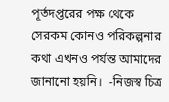পূর্তদপ্তরের পক্ষ থেকে সেরকম কোনও পরিকল্পনার কথা এখনও পর্যন্ত আমাদের জানানো হয়নি।  -নিজস্ব চিত্র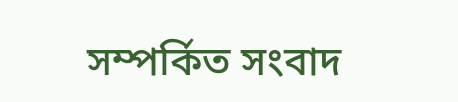সম্পর্কিত সংবাদ